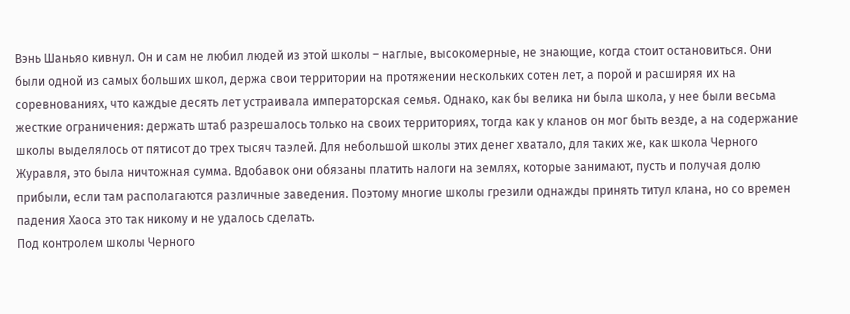Вэнь Шаньяо кивнул. Он и сам не любил людей из этой школы – наглые, высокомерные, не знающие, когда стоит остановиться. Они были одной из самых больших школ, держа свои территории на протяжении нескольких сотен лет, а порой и расширяя их на соревнованиях, что каждые десять лет устраивала императорская семья. Однако, как бы велика ни была школа, у нее были весьма жесткие ограничения: держать штаб разрешалось только на своих территориях, тогда как у кланов он мог быть везде, а на содержание школы выделялось от пятисот до трех тысяч таэлей. Для небольшой школы этих денег хватало, для таких же, как школа Черного Журавля, это была ничтожная сумма. Вдобавок они обязаны платить налоги на землях, которые занимают, пусть и получая долю прибыли, если там располагаются различные заведения. Поэтому многие школы грезили однажды принять титул клана, но со времен падения Хаоса это так никому и не удалось сделать.
Под контролем школы Черного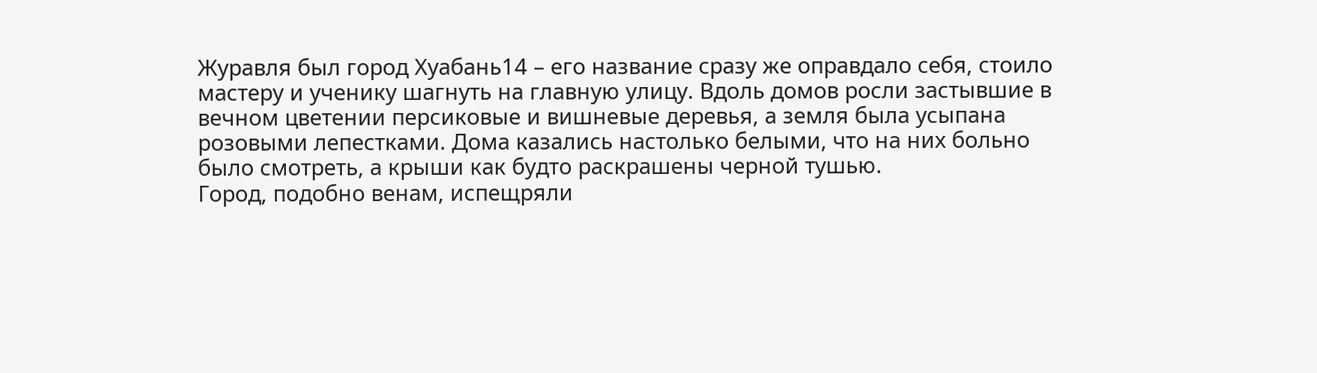Журавля был город Хуабань14 – его название сразу же оправдало себя, стоило мастеру и ученику шагнуть на главную улицу. Вдоль домов росли застывшие в вечном цветении персиковые и вишневые деревья, а земля была усыпана розовыми лепестками. Дома казались настолько белыми, что на них больно было смотреть, а крыши как будто раскрашены черной тушью.
Город, подобно венам, испещряли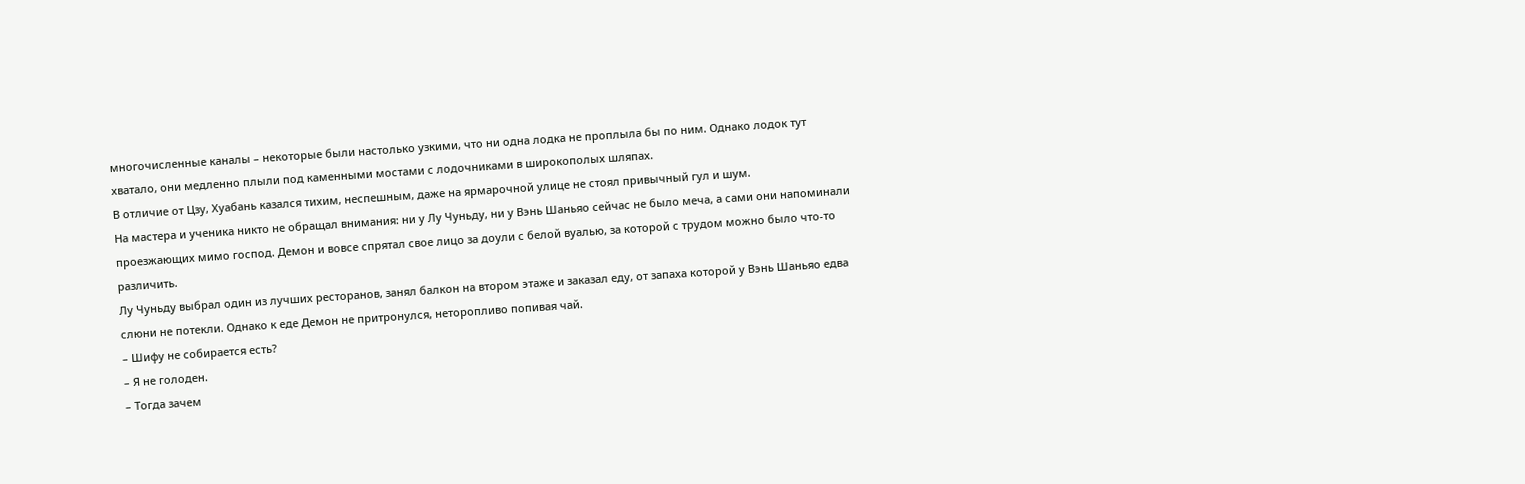многочисленные каналы – некоторые были настолько узкими, что ни одна лодка не проплыла бы по ним. Однако лодок тут хватало, они медленно плыли под каменными мостами с лодочниками в широкополых шляпах.
В отличие от Цзу, Хуабань казался тихим, неспешным, даже на ярмарочной улице не стоял привычный гул и шум.
На мастера и ученика никто не обращал внимания: ни у Лу Чуньду, ни у Вэнь Шаньяо сейчас не было меча, а сами они напоминали проезжающих мимо господ. Демон и вовсе спрятал свое лицо за доули с белой вуалью, за которой с трудом можно было что-то различить.
Лу Чуньду выбрал один из лучших ресторанов, занял балкон на втором этаже и заказал еду, от запаха которой у Вэнь Шаньяо едва слюни не потекли. Однако к еде Демон не притронулся, неторопливо попивая чай.
– Шифу не собирается есть?
– Я не голоден.
– Тогда зачем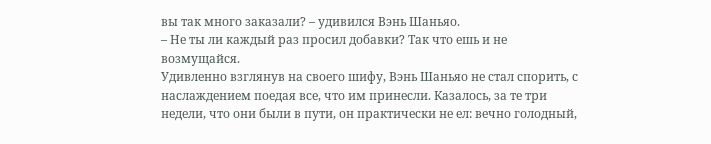вы так много заказали? – удивился Вэнь Шаньяо.
– Не ты ли каждый раз просил добавки? Так что ешь и не возмущайся.
Удивленно взглянув на своего шифу, Вэнь Шаньяо не стал спорить, с наслаждением поедая все, что им принесли. Казалось, за те три недели, что они были в пути, он практически не ел: вечно голодный,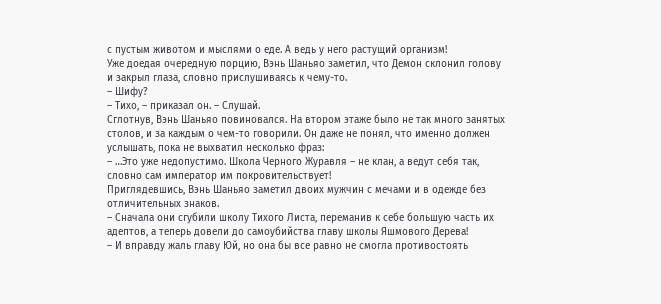с пустым животом и мыслями о еде. А ведь у него растущий организм!
Уже доедая очередную порцию, Вэнь Шаньяо заметил, что Демон склонил голову и закрыл глаза, словно прислушиваясь к чему-то.
– Шифу?
– Тихо, – приказал он. – Слушай.
Сглотнув, Вэнь Шаньяо повиновался. На втором этаже было не так много занятых столов, и за каждым о чем-то говорили. Он даже не понял, что именно должен услышать, пока не выхватил несколько фраз:
– …Это уже недопустимо. Школа Черного Журавля – не клан, а ведут себя так, словно сам император им покровительствует!
Приглядевшись, Вэнь Шаньяо заметил двоих мужчин с мечами и в одежде без отличительных знаков.
– Сначала они сгубили школу Тихого Листа, переманив к себе большую часть их адептов, а теперь довели до самоубийства главу школы Яшмового Дерева!
– И вправду жаль главу Юй, но она бы все равно не смогла противостоять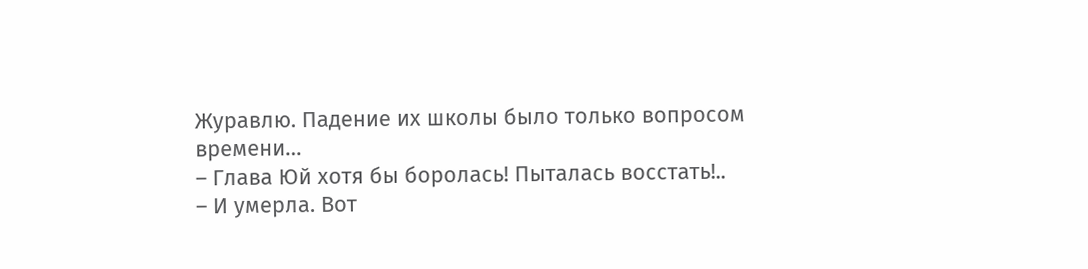Журавлю. Падение их школы было только вопросом времени…
– Глава Юй хотя бы боролась! Пыталась восстать!..
– И умерла. Вот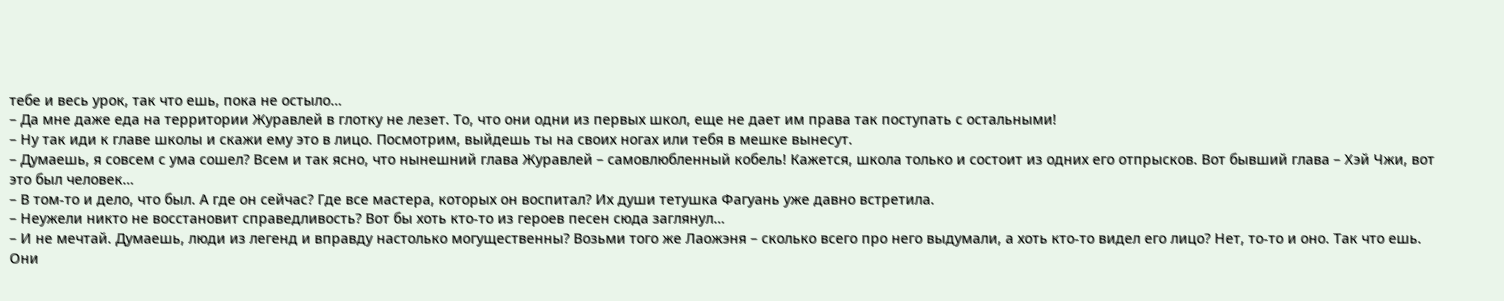тебе и весь урок, так что ешь, пока не остыло…
– Да мне даже еда на территории Журавлей в глотку не лезет. То, что они одни из первых школ, еще не дает им права так поступать с остальными!
– Ну так иди к главе школы и скажи ему это в лицо. Посмотрим, выйдешь ты на своих ногах или тебя в мешке вынесут.
– Думаешь, я совсем с ума сошел? Всем и так ясно, что нынешний глава Журавлей – самовлюбленный кобель! Кажется, школа только и состоит из одних его отпрысков. Вот бывший глава – Хэй Чжи, вот это был человек…
– В том-то и дело, что был. А где он сейчас? Где все мастера, которых он воспитал? Их души тетушка Фагуань уже давно встретила.
– Неужели никто не восстановит справедливость? Вот бы хоть кто-то из героев песен сюда заглянул…
– И не мечтай. Думаешь, люди из легенд и вправду настолько могущественны? Возьми того же Лаожэня – сколько всего про него выдумали, а хоть кто-то видел его лицо? Нет, то-то и оно. Так что ешь.
Они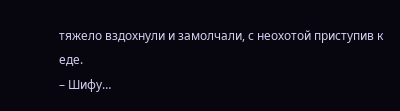тяжело вздохнули и замолчали, с неохотой приступив к еде.
– Шифу…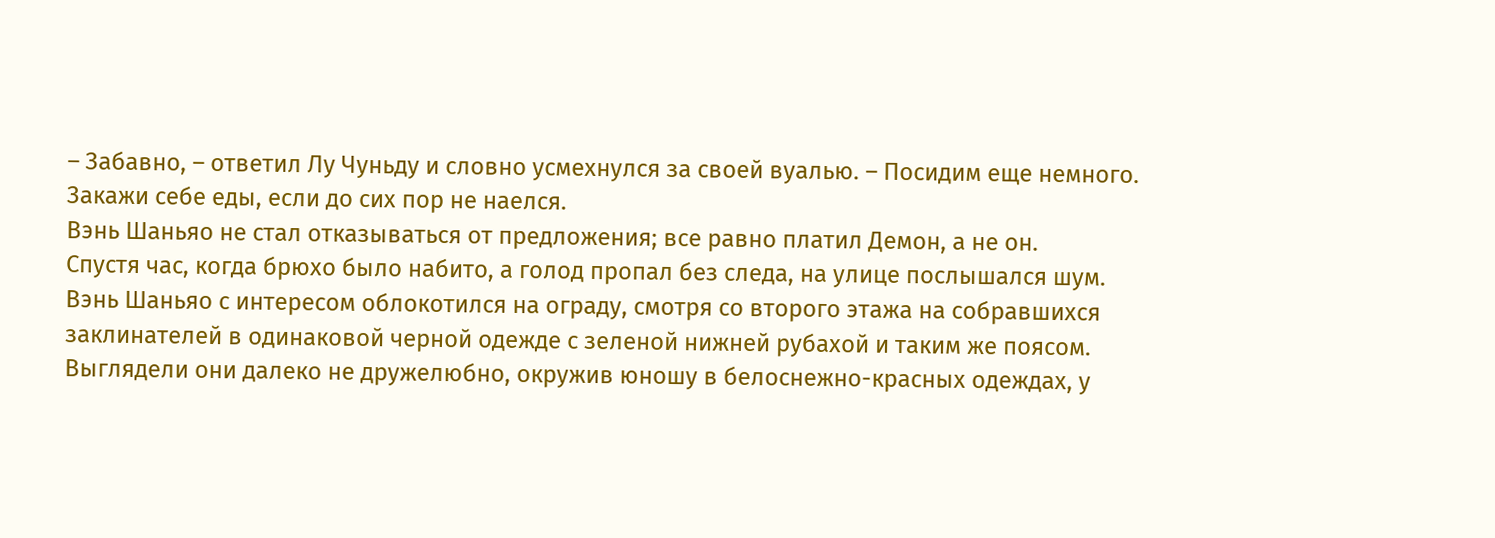– Забавно, – ответил Лу Чуньду и словно усмехнулся за своей вуалью. – Посидим еще немного. Закажи себе еды, если до сих пор не наелся.
Вэнь Шаньяо не стал отказываться от предложения; все равно платил Демон, а не он.
Спустя час, когда брюхо было набито, а голод пропал без следа, на улице послышался шум.
Вэнь Шаньяо с интересом облокотился на ограду, смотря со второго этажа на собравшихся заклинателей в одинаковой черной одежде с зеленой нижней рубахой и таким же поясом. Выглядели они далеко не дружелюбно, окружив юношу в белоснежно-красных одеждах, у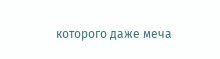которого даже меча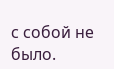с собой не было.